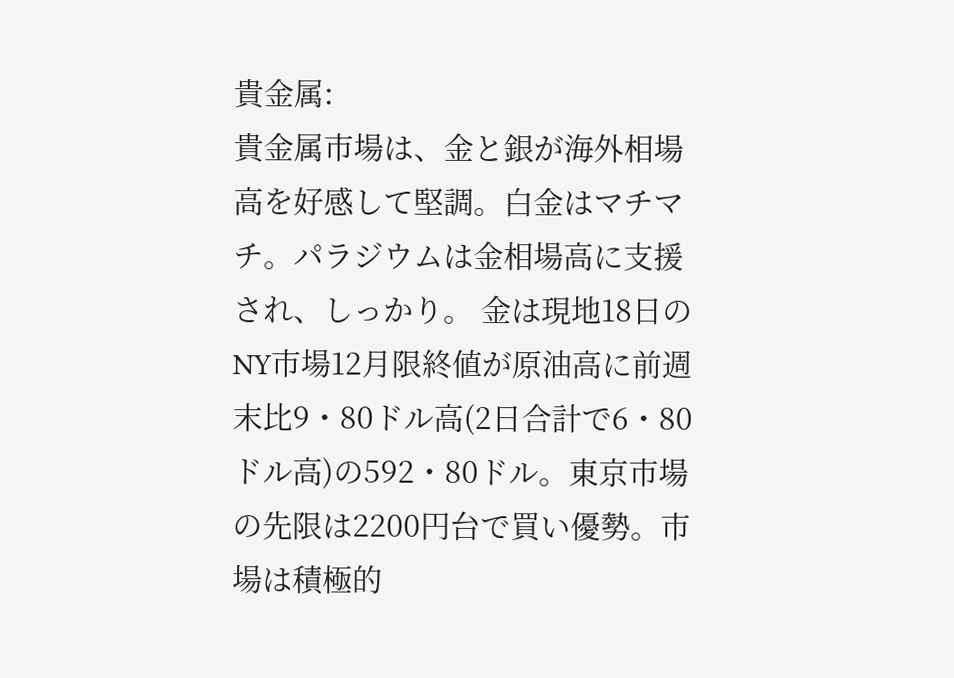貴金属:
貴金属市場は、金と銀が海外相場高を好感して堅調。白金はマチマチ。パラジウムは金相場高に支援され、しっかり。 金は現地18日のNY市場12月限終値が原油高に前週末比9・80ドル高(2日合計で6・80ドル高)の592・80ドル。東京市場の先限は2200円台で買い優勢。市場は積極的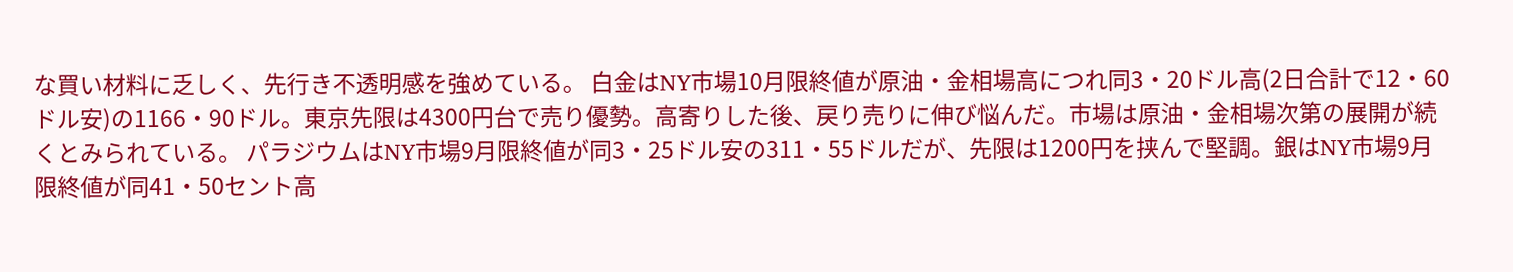な買い材料に乏しく、先行き不透明感を強めている。 白金はNY市場10月限終値が原油・金相場高につれ同3・20ドル高(2日合計で12・60ドル安)の1166・90ドル。東京先限は4300円台で売り優勢。高寄りした後、戻り売りに伸び悩んだ。市場は原油・金相場次第の展開が続くとみられている。 パラジウムはNY市場9月限終値が同3・25ドル安の311・55ドルだが、先限は1200円を挟んで堅調。銀はNY市場9月限終値が同41・50セント高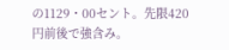の1129・00セント。先限420円前後で強含み。